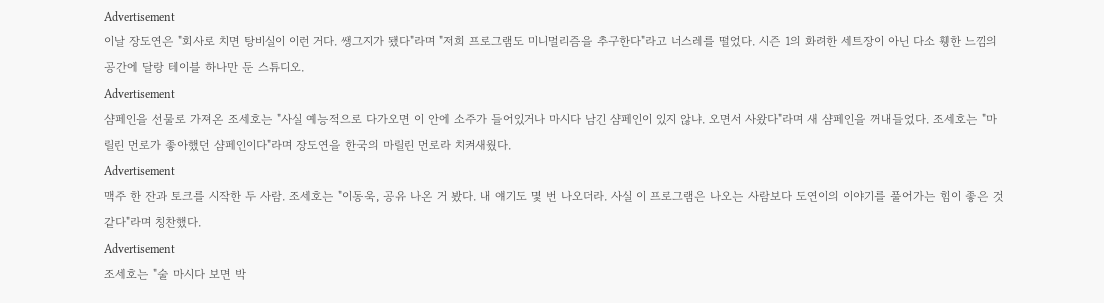Advertisement
이날 장도연은 "회사로 치면 탕비실이 이런 거다. 쌩그지가 됐다"라며 "저희 프로그램도 미니멀리즘을 추구한다"라고 너스레를 떨었다. 시즌 1의 화려한 세트장이 아닌 다소 휑한 느낌의 공간에 달랑 테이블 하나만 둔 스튜디오.
Advertisement
샴페인을 선물로 가져온 조세호는 "사실 예능적으로 다가오면 이 안에 소주가 들어있거나 마시다 남긴 샴페인이 있지 않냐. 오면서 사왔다"라며 새 샴페인을 꺼내들었다. 조세호는 "마릴린 먼로가 좋아했던 샴페인이다"라며 장도연을 한국의 마릴린 먼로라 치켜새웠다.
Advertisement
맥주 한 잔과 토크를 시작한 두 사람. 조세호는 "이동욱, 공유 나온 거 봤다. 내 얘기도 몇 번 나오더라. 사실 이 프로그램은 나오는 사람보다 도연이의 이야기를 풀어가는 힘이 좋은 것 같다"라며 칭찬했다.
Advertisement
조세호는 "술 마시다 보면 박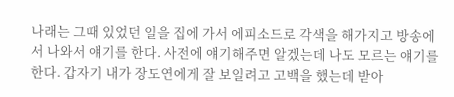나래는 그때 있었던 일을 집에 가서 에피소드로 각색을 해가지고 방송에서 나와서 얘기를 한다. 사전에 얘기해주면 알겠는데 나도 모르는 얘기를 한다. 갑자기 내가 장도연에게 잘 보일려고 고백을 했는데 받아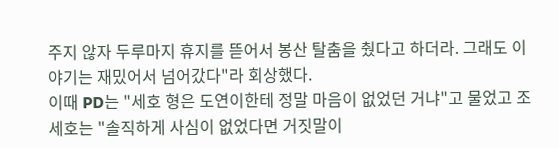주지 않자 두루마지 휴지를 뜯어서 봉산 탈춤을 췄다고 하더라. 그래도 이야기는 재밌어서 넘어갔다"라 회상했다.
이때 PD는 "세호 형은 도연이한테 정말 마음이 없었던 거냐"고 물었고 조세호는 "솔직하게 사심이 없었다면 거짓말이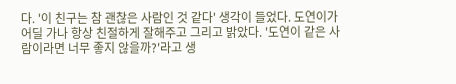다. '이 친구는 참 괜찮은 사람인 것 같다' 생각이 들었다. 도연이가 어딜 가나 항상 친절하게 잘해주고 그리고 밝았다. '도연이 같은 사람이라면 너무 좋지 않을까?'라고 생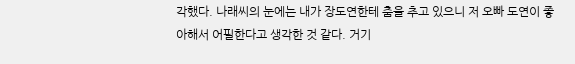각했다. 나래씨의 눈에는 내가 장도연한테 춤을 추고 있으니 저 오빠 도연이 좋아해서 어필한다고 생각한 것 같다. 거기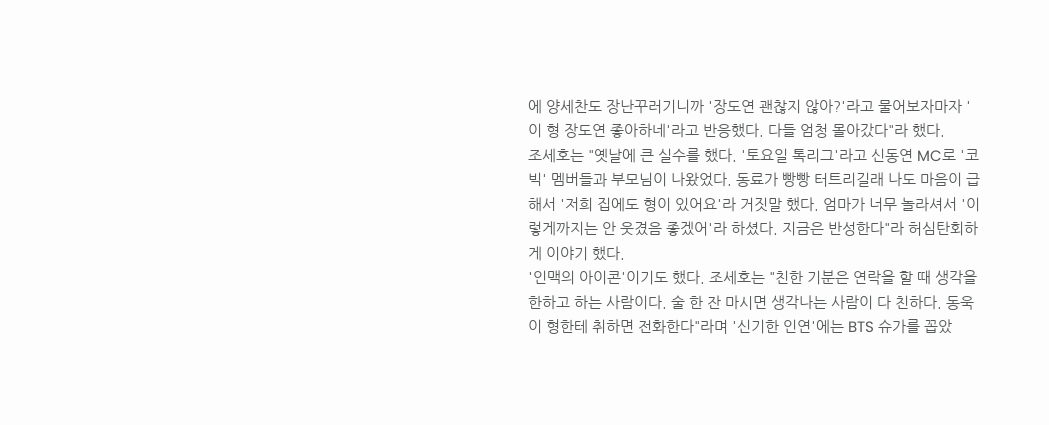에 양세찬도 장난꾸러기니까 '장도연 괜찮지 않아?'라고 물어보자마자 '이 형 장도연 좋아하네'라고 반응했다. 다들 엄청 몰아갔다"라 했다.
조세호는 "옛날에 큰 실수를 했다. '토요일 톡리그'라고 신동연 MC로 '코빅' 멤버들과 부모님이 나왔었다. 동료가 빵빵 터트리길래 나도 마음이 급해서 '저희 집에도 형이 있어요'라 거짓말 했다. 엄마가 너무 놀라셔서 '이렇게까지는 안 웃겼음 좋겠어'라 하셨다. 지금은 반성한다"라 허심탄회하게 이야기 했다.
'인맥의 아이콘'이기도 했다. 조세호는 "친한 기분은 연락을 할 때 생각을 한하고 하는 사람이다. 술 한 잔 마시면 생각나는 사람이 다 친하다. 동욱이 형한테 취하면 전화한다"라며 '신기한 인연'에는 BTS 슈가를 꼽았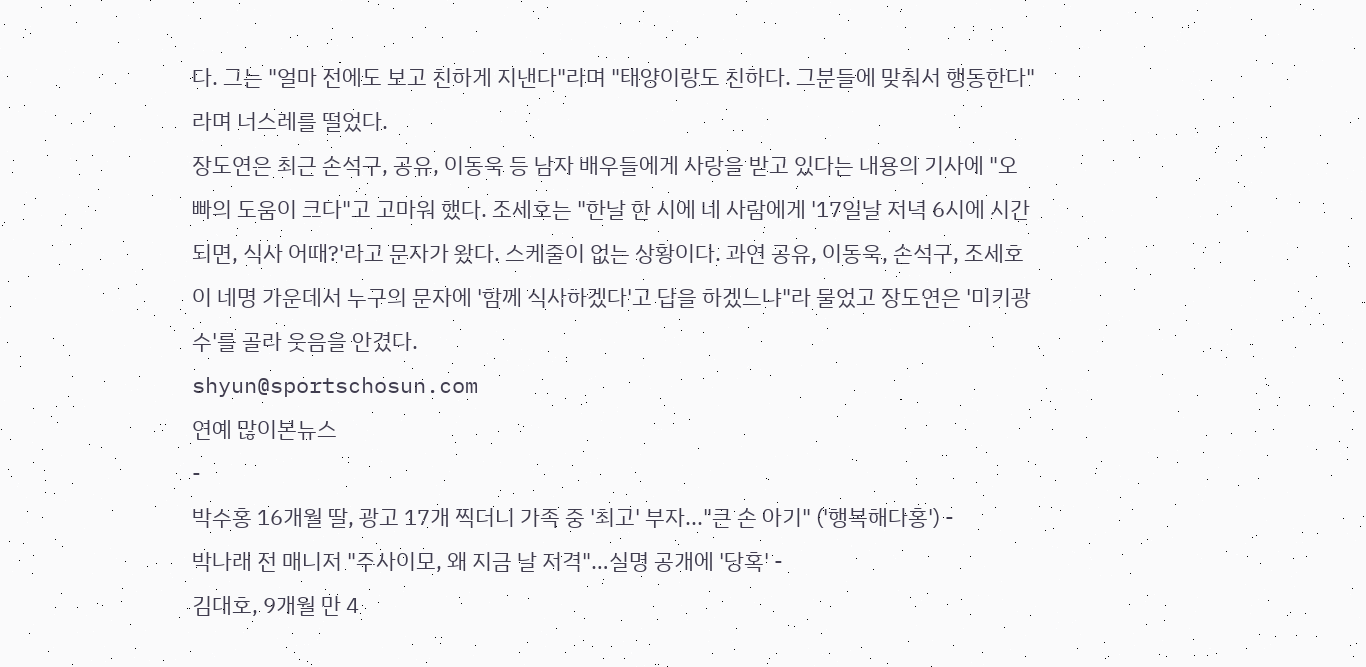다. 그는 "얼마 전에도 보고 친하게 지낸다"라며 "태양이랑도 친하다. 그분들에 맞춰서 행동한다"라며 너스레를 떨었다.
장도연은 최근 손석구, 공유, 이동욱 등 남자 배우들에게 사랑을 받고 있다는 내용의 기사에 "오빠의 도움이 크다"고 고마워 했다. 조세호는 "한날 한 시에 네 사람에게 '17일날 저녁 6시에 시간 되면, 식사 어때?'라고 문자가 왔다. 스케줄이 없는 상황이다. 과연 공유, 이동욱, 손석구, 조세호 이 네명 가운데서 누구의 문자에 '함께 식사하겠다'고 답을 하겠느냐"라 물었고 장도연은 '미키광수'를 골라 웃음을 안겼다.
shyun@sportschosun.com
연예 많이본뉴스
-
박수홍 16개월 딸, 광고 17개 찍더니 가족 중 '최고' 부자..."큰 손 아기" ('행복해다홍') -
박나래 전 매니저 "주사이모, 왜 지금 날 저격"…실명 공개에 '당혹' -
김대호, 9개월 만 4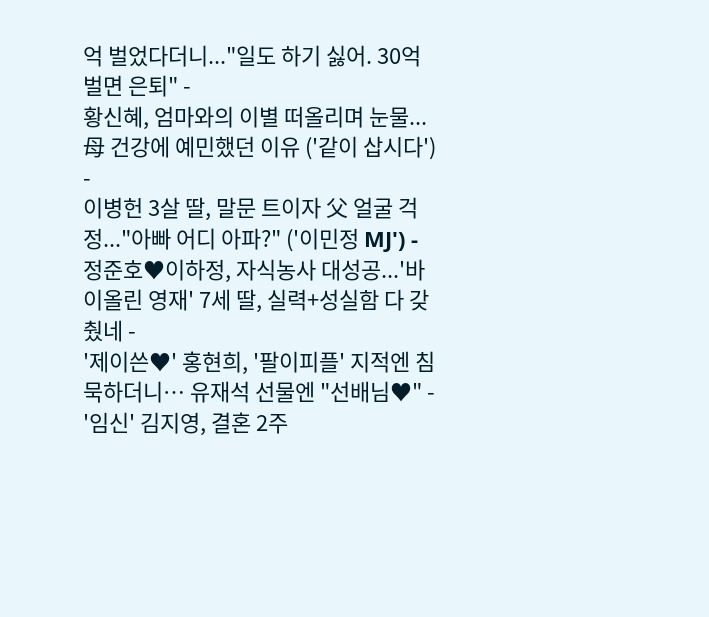억 벌었다더니..."일도 하기 싫어. 30억 벌면 은퇴" -
황신혜, 엄마와의 이별 떠올리며 눈물...母 건강에 예민했던 이유 ('같이 삽시다') -
이병헌 3살 딸, 말문 트이자 父 얼굴 걱정..."아빠 어디 아파?" ('이민정 MJ') -
정준호♥이하정, 자식농사 대성공...'바이올린 영재' 7세 딸, 실력+성실함 다 갖췄네 -
'제이쓴♥' 홍현희, '팔이피플' 지적엔 침묵하더니… 유재석 선물엔 "선배님♥" -
'임신' 김지영, 결혼 2주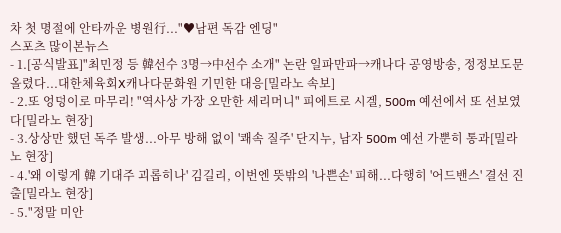차 첫 명절에 안타까운 병원行..."♥남편 독감 엔딩"
스포츠 많이본뉴스
- 1.[공식발표]"최민정 등 韓선수 3명→中선수 소개" 논란 일파만파→캐나다 공영방송, 정정보도문 올렸다...대한체육회X캐나다문화원 기민한 대응[밀라노 속보]
- 2.또 엉덩이로 마무리! "역사상 가장 오만한 세리머니" 피에트로 시겔, 500m 예선에서 또 선보였다[밀라노 현장]
- 3.상상만 했던 독주 발생...아무 방해 없이 '쾌속 질주' 단지누, 남자 500m 예선 가뿐히 통과[밀라노 현장]
- 4.'왜 이렇게 韓 기대주 괴롭히나' 김길리, 이번엔 뜻밖의 '나쁜손' 피해...다행히 '어드밴스' 결선 진출[밀라노 현장]
- 5."정말 미안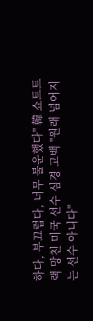하다, 부끄럽다, 너무 불운했다" 韓 쇼트트랙 망친 미국 선수 심경 고백 "원래 넘어지는 선수 아니다"